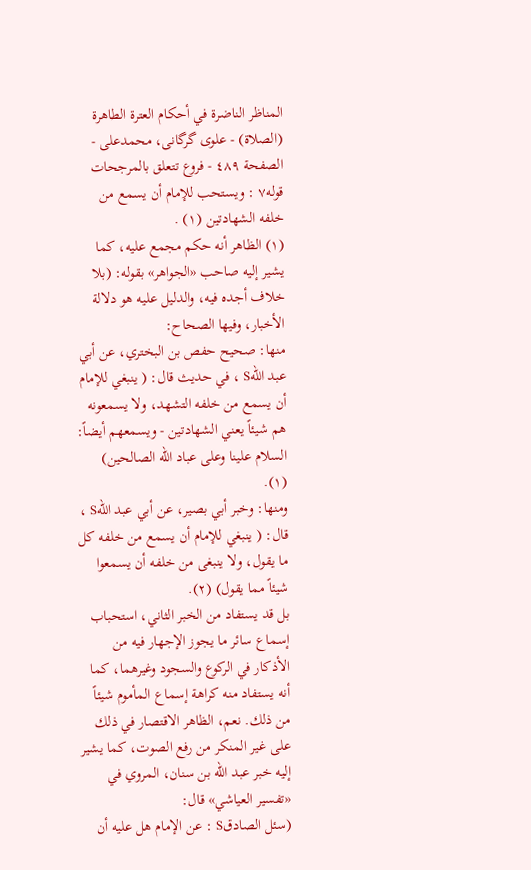المناظر الناضرة في أحکام العترة الطاهرة (الصلاة) - علوی گرگانی، محمدعلی - الصفحة ٤٨٩ - فروع تتعلق بالمرجحات
قوله٧ : ويستحب للإمام أن يسمع من خلفه الشهادتين (١) .
(١) الظاهر أنه حكم مجمع عليه، كما يشير إليه صاحب «الجواهر» بقوله: (بلا خلاف أجده فيه، والدليل عليه هو دلالة الأخبار، وفيها الصحاح:
منها: صحيح حفص بن البختري، عن أبي عبد اللهS ، في حديث قال: ( ينبغي للإمام أن يسمع من خلفه التشهد، ولا يسمعونه هم شيئاً يعني الشهادتين - ويسمعهم أيضاً: السلام علينا وعلى عباد الله الصالحين) (١).
ومنها: وخبر أبي بصير، عن أبي عبد اللهS ، قال: ( ينبغي للإمام أن يسمع من خلفه كل ما يقول، ولا ينبغى من خلفه أن يسمعوا شيئاً مما يقول) (٢).
بل قد يستفاد من الخبر الثاني، استحباب إسماع سائر ما يجوز الإجهار فيه من الأذكار في الركوع والسجود وغيرهما، كما أنه يستفاد منه كراهة إسماع المأموم شيئاً من ذلك. نعم، الظاهر الاقتصار في ذلك على غير المنكر من رفع الصوت، كما يشير إليه خبر عبد الله بن سنان، المروي في «تفسير العياشي» قال:
(سئل الصادقS : عن الإمام هل عليه أن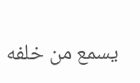يسمع من خلفه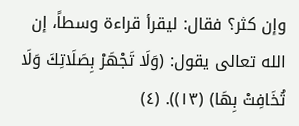وإن كثر؟ فقال: ليقرأ قراءة وسطاً، إن الله تعالى يقول: (وَلَا تَجْهَرْ بِصَلَاتِكَ وَلَا تُخَافِتْ بِهَا) (١٣)). (٤)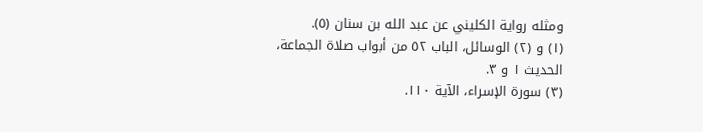ومثله رواية الكليني عن عبد الله بن سنان (٥).
(١) و (٢) الوسائل، الباب ٥٢ من أبواب صلاة الجماعة، الحديث ١ و ٣.
(٣) سورة الإسراء، الآية ١١٠.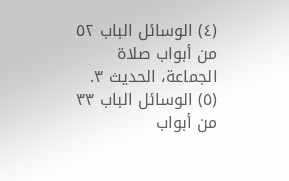(٤) الوسائل الباب ٥٢ من أبواب صلاة الجماعة، الحديث ٣.
(٥) الوسائل الباب ٣٣ من أبواب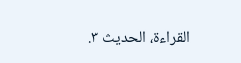القراءة، الحديث ٣.